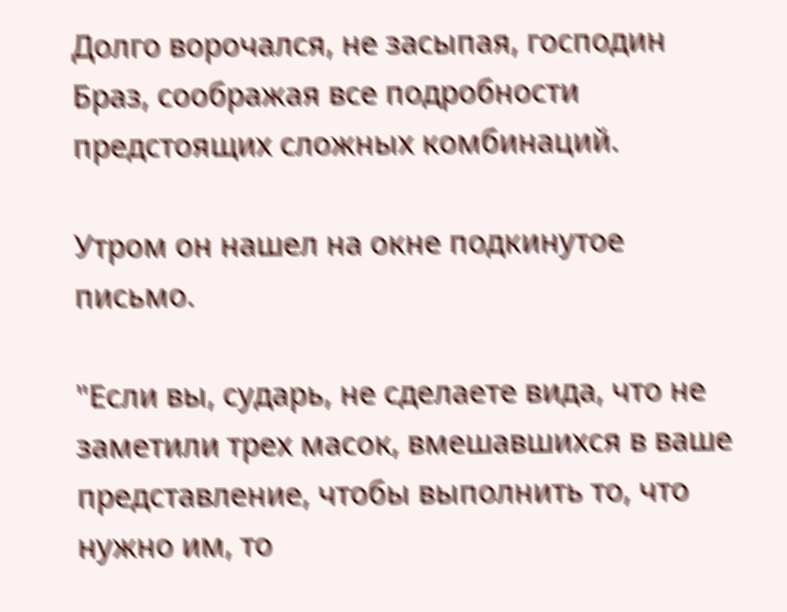Долго ворочался, не засыпая, господин Браз, соображая все подробности предстоящих сложных комбинаций.

Утром он нашел на окне подкинутое письмо.

"Если вы, сударь, не сделаете вида, что не заметили трех масок, вмешавшихся в ваше представление, чтобы выполнить то, что нужно им, то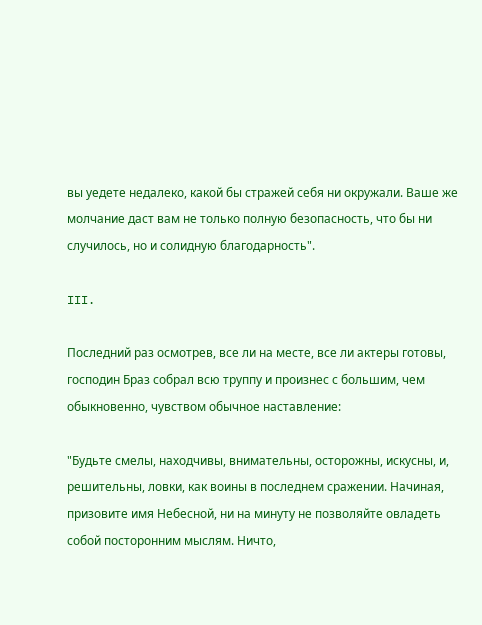вы уедете недалеко, какой бы стражей себя ни окружали. Ваше же молчание даст вам не только полную безопасность, что бы ни случилось, но и солидную благодарность".

III.

Последний раз осмотрев, все ли на месте, все ли актеры готовы, господин Браз собрал всю труппу и произнес с большим, чем обыкновенно, чувством обычное наставление:

"Будьте смелы, находчивы, внимательны, осторожны, искусны, и, решительны, ловки, как воины в последнем сражении. Начиная, призовите имя Небесной, ни на минуту не позволяйте овладеть собой посторонним мыслям. Ничто,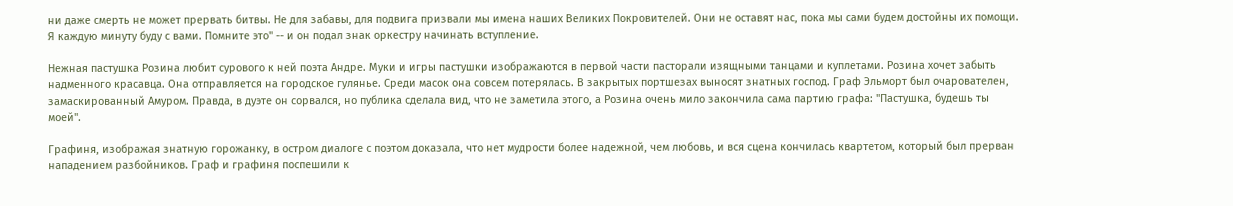ни даже смерть не может прервать битвы. Не для забавы, для подвига призвали мы имена наших Великих Покровителей. Они не оставят нас, пока мы сами будем достойны их помощи. Я каждую минуту буду с вами. Помните это" -- и он подал знак оркестру начинать вступление.

Нежная пастушка Розина любит сурового к ней поэта Андре. Муки и игры пастушки изображаются в первой части пасторали изящными танцами и куплетами. Розина хочет забыть надменного красавца. Она отправляется на городское гулянье. Среди масок она совсем потерялась. В закрытых портшезах выносят знатных господ. Граф Эльморт был очарователен, замаскированный Амуром. Правда, в дуэте он сорвался, но публика сделала вид, что не заметила этого, а Розина очень мило закончила сама партию графа: "Пастушка, будешь ты моей".

Графиня, изображая знатную горожанку, в остром диалоге с поэтом доказала, что нет мудрости более надежной, чем любовь, и вся сцена кончилась квартетом, который был прерван нападением разбойников. Граф и графиня поспешили к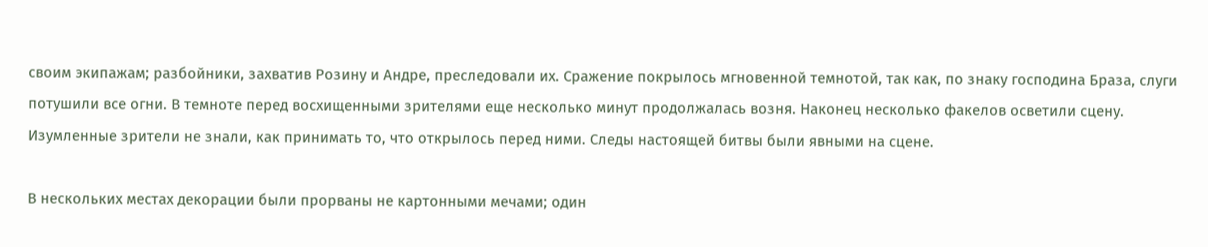своим экипажам; разбойники, захватив Розину и Андре, преследовали их. Сражение покрылось мгновенной темнотой, так как, по знаку господина Браза, слуги потушили все огни. В темноте перед восхищенными зрителями еще несколько минут продолжалась возня. Наконец несколько факелов осветили сцену. Изумленные зрители не знали, как принимать то, что открылось перед ними. Следы настоящей битвы были явными на сцене.

В нескольких местах декорации были прорваны не картонными мечами; один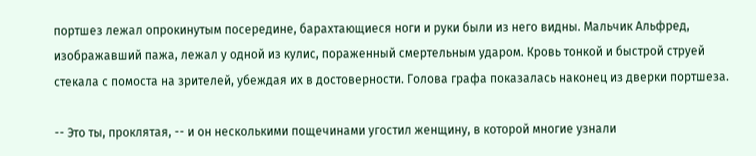портшез лежал опрокинутым посередине, барахтающиеся ноги и руки были из него видны. Мальчик Альфред, изображавший пажа, лежал у одной из кулис, пораженный смертельным ударом. Кровь тонкой и быстрой струей стекала с помоста на зрителей, убеждая их в достоверности. Голова графа показалась наконец из дверки портшеза.

-- Это ты, проклятая, -- и он несколькими пощечинами угостил женщину, в которой многие узнали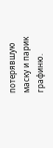потерявшую маску и парик графиню.